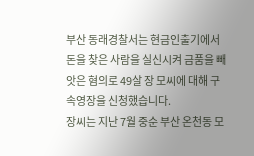부산 동래경찰서는 현금인출기에서 돈을 찾은 사람을 실신시켜 금품을 빼앗은 혐의로 49살 장 모씨에 대해 구속영장을 신청했습니다.
장씨는 지난 7월 중순 부산 온천동 모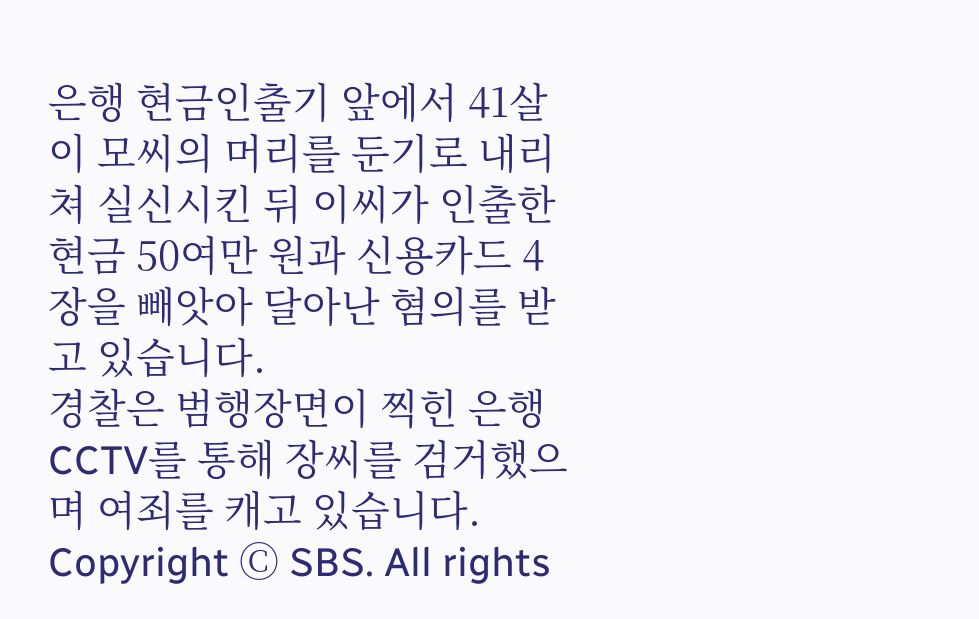은행 현금인출기 앞에서 41살 이 모씨의 머리를 둔기로 내리쳐 실신시킨 뒤 이씨가 인출한 현금 50여만 원과 신용카드 4장을 빼앗아 달아난 혐의를 받고 있습니다.
경찰은 범행장면이 찍힌 은행CCTV를 통해 장씨를 검거했으며 여죄를 캐고 있습니다.
Copyright Ⓒ SBS. All rights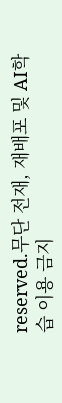reserved.무단 전재, 재배포 및 AI학습 이용 금지